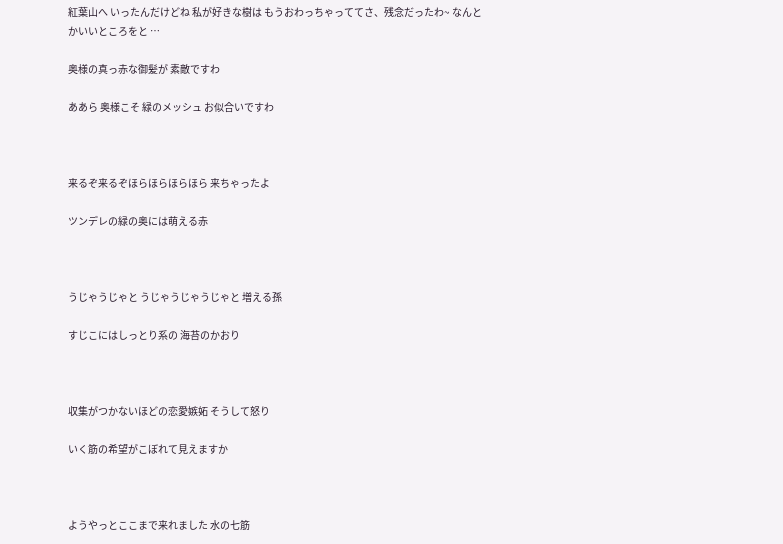紅葉山へ いったんだけどね 私が好きな樹は もうおわっちゃっててさ、残念だったわ~ なんとかいいところをと …

奥様の真っ赤な御髪が 素敵ですわ

ああら 奥様こそ 緑のメッシュ お似合いですわ



来るぞ来るぞほらほらほらほら 来ちゃったよ

ツンデレの緑の奥には萌える赤



うじゃうじゃと うじゃうじゃうじゃと 増える孫

すじこにはしっとり系の 海苔のかおり



収集がつかないほどの恋愛嫉妬 そうして怒り

いく筋の希望がこぼれて見えますか



ようやっとここまで来れました 水の七筋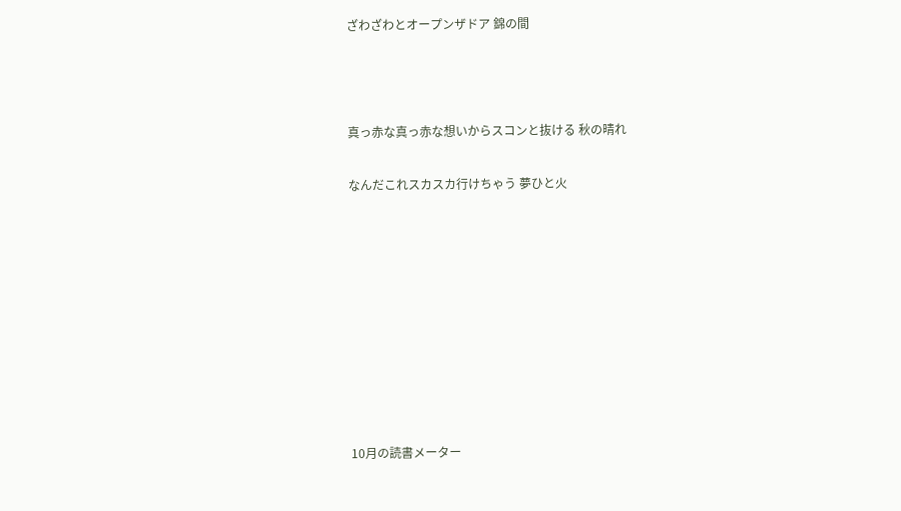ざわざわとオープンザドア 錦の間



真っ赤な真っ赤な想いからスコンと抜ける 秋の晴れ

なんだこれスカスカ行けちゃう 夢ひと火









10月の読書メーター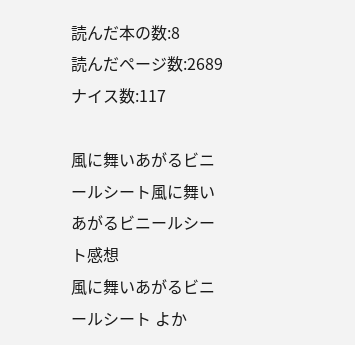読んだ本の数:8
読んだページ数:2689
ナイス数:117

風に舞いあがるビニールシート風に舞いあがるビニールシート感想
風に舞いあがるビニールシート よか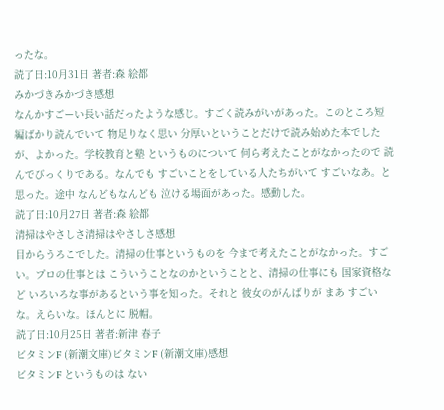ったな。
読了日:10月31日 著者:森 絵都
みかづきみかづき感想
なんかすごーい長い話だったような感じ。すごく読みがいがあった。このところ短編ばかり読んでいて 物足りなく思い 分厚いということだけで読み始めた本でしたが、よかった。学校教育と塾 というものについて 何ら考えたことがなかったので 読んでびっくりである。なんでも すごいことをしている人たちがいて すごいなあ。と思った。途中 なんどもなんども 泣ける場面があった。感動した。
読了日:10月27日 著者:森 絵都
清掃はやさしさ清掃はやさしさ感想
目からうろこでした。清掃の仕事というものを 今まで考えたことがなかった。すごい。プロの仕事とは こういうことなのかということと、清掃の仕事にも 国家資格など いろいろな事があるという事を知った。それと 彼女のがんばりが まあ すごいな。えらいな。ほんとに 脱帽。
読了日:10月25日 著者:新津 春子
ビタミンF (新潮文庫)ビタミンF (新潮文庫)感想
ビタミンF というものは ない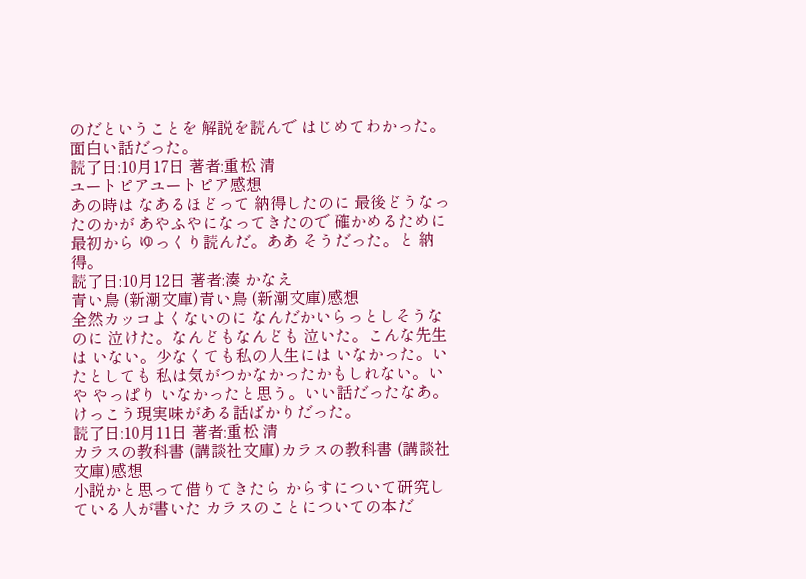のだということを 解説を読んで はじめてわかった。面白い話だった。
読了日:10月17日 著者:重松 清
ユートピアユートピア感想
あの時は なあるほどって 納得したのに 最後どうなったのかが あやふやになってきたので 確かめるために 最初から ゆっくり読んだ。ああ そうだった。と 納得。
読了日:10月12日 著者:湊 かなえ
青い鳥 (新潮文庫)青い鳥 (新潮文庫)感想
全然カッコよくないのに なんだかいらっとしそうなのに 泣けた。なんどもなんども 泣いた。こんな先生は いない。少なくても私の人生には いなかった。いたとしても 私は気がつかなかったかもしれない。いや やっぱり いなかったと思う。いい話だったなあ。けっこう現実味がある話ばかりだった。
読了日:10月11日 著者:重松 清
カラスの教科書 (講談社文庫)カラスの教科書 (講談社文庫)感想
小説かと思って借りてきたら からすについて研究している人が書いた カラスのことについての本だ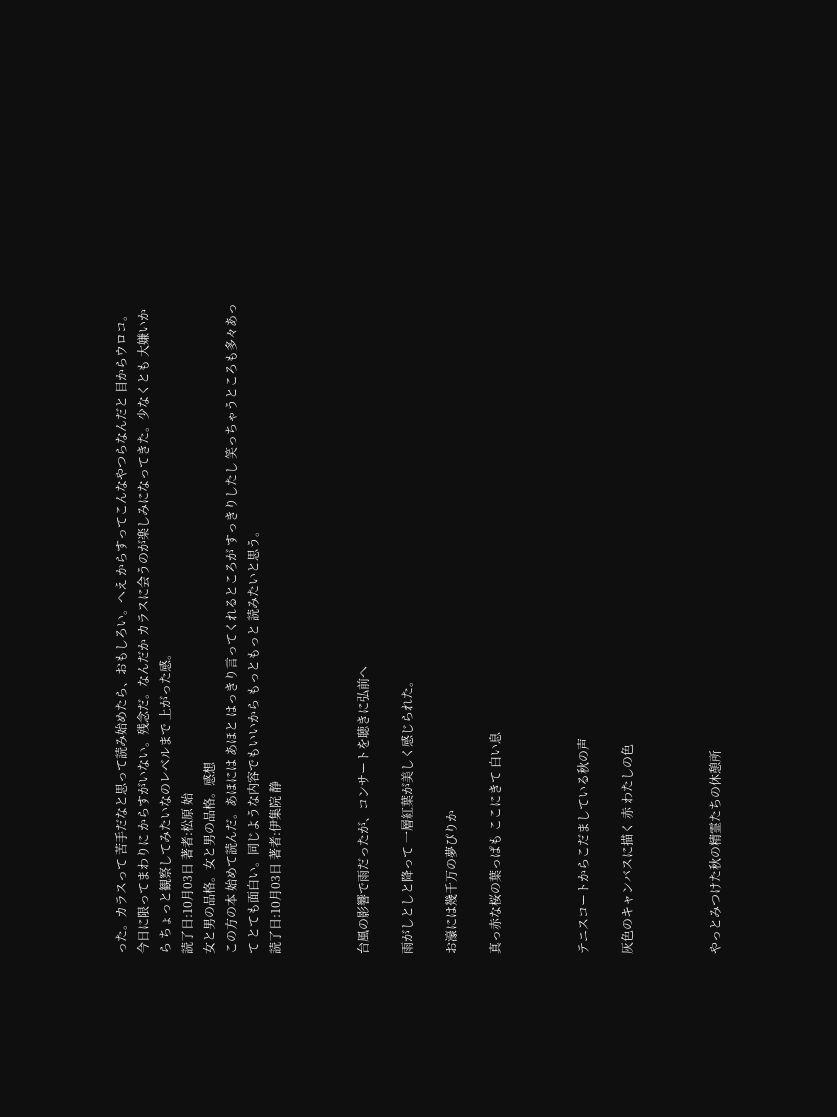った。カラスって 苦手だなと思って読み始めたら、おもしろい。へえ からすってこんなやつらなんだと 目からウロコ。今日に限ってまわりに からすがいない。残念だ。なんだか カラスに会うのが楽しみになってきた。少なくとも 大嫌いから ちょっと観察してみたいなのレベルまで 上がった感。
読了日:10月03日 著者:松原 始
女と男の品格。女と男の品格。感想
この方の本 始めて読んだ。あほには あほと はっきり言ってくれるところが すっきりしたし 笑っちゃうところも多々あって とても面白い。同じような内容でもいいから もっともっと 読みたいと思う。
読了日:10月03日 著者:伊集院 静



台風の影響で雨だったが、コンサートを聴きに弘前へ

雨がしとしと降って 一層紅葉が美しく感じられた。

お濠には幾千万の夢ぴりか

真っ赤な桜の葉っぱも ここにきて 白い息



テニスコートからこだましている秋の声

灰色のキャンバスに描く 赤 わたしの色



やっとみつけた秋の精霊たちの休憩所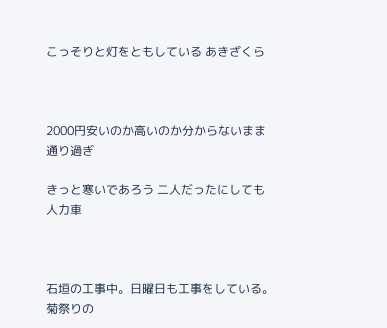こっそりと灯をともしている あきざくら



2000円安いのか高いのか分からないまま通り過ぎ

きっと寒いであろう 二人だったにしても 人力車



石垣の工事中。日曜日も工事をしている。菊祭りの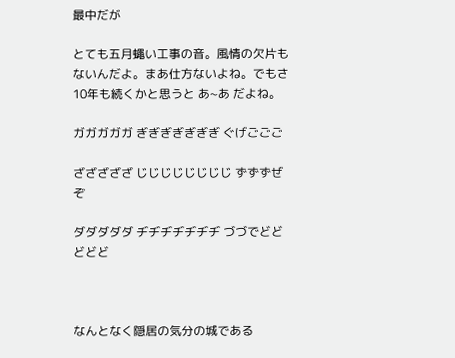最中だが

とても五月蠅い工事の音。風情の欠片もないんだよ。まあ仕方ないよね。でもさ 10年も続くかと思うと あ~あ だよね。

ガガガガガ ぎぎぎぎぎぎぎ ぐげごごご

ざざざざざ じじじじじじじじ ずずずぜぞ

ダダダダダ ヂヂヂヂヂヂヂ づづでどどどどど



なんとなく隠居の気分の城である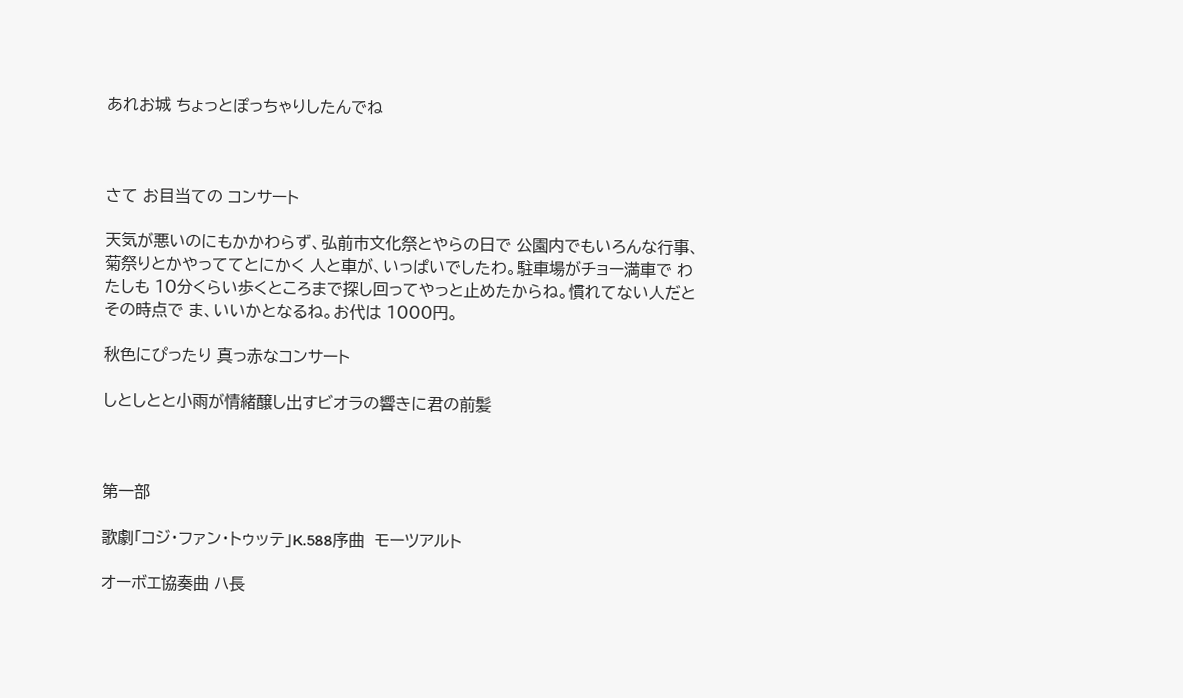あれお城 ちょっとぽっちゃりしたんでね



さて お目当ての コンサート

天気が悪いのにもかかわらず、弘前市文化祭とやらの日で 公園内でもいろんな行事、菊祭りとかやっててとにかく 人と車が、いっぱいでしたわ。駐車場がチョー満車で わたしも 10分くらい歩くところまで探し回ってやっと止めたからね。慣れてない人だと その時点で ま、いいかとなるね。お代は 1000円。

秋色にぴったり 真っ赤なコンサート

しとしとと小雨が情緒醸し出すビオラの響きに君の前髪



第一部

歌劇「コジ・ファン・トゥッテ」K.588序曲  モーツアルト

オーボエ協奏曲 ハ長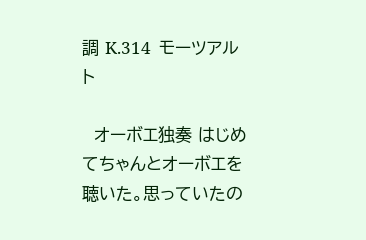調 K.314  モーツアルト

  オーボエ独奏 はじめてちゃんとオーボエを聴いた。思っていたの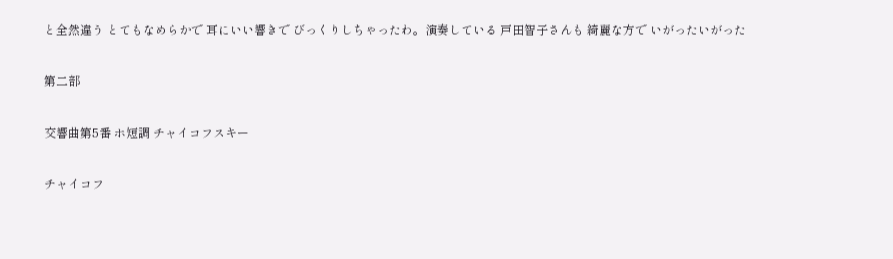と全然違う とてもなめらかで 耳にいい響きで びっくりしちゃったわ。演奏している 戸田智子さんも 綺麗な方で いがったいがった

第二部

交響曲第5番 ホ短調 チャイコフスキー

チャイコフ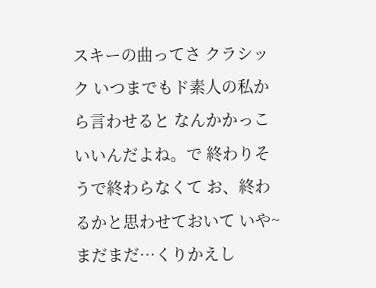スキーの曲ってさ クラシック いつまでもド素人の私から言わせると なんかかっこいいんだよね。で 終わりそうで終わらなくて お、終わるかと思わせておいて いや~まだまだ…くりかえし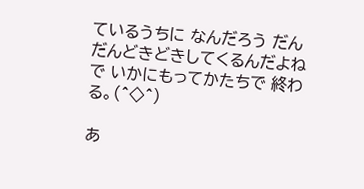ているうちに なんだろう だんだんどきどきしてくるんだよね で いかにもってかたちで 終わる。(^◇^)

あ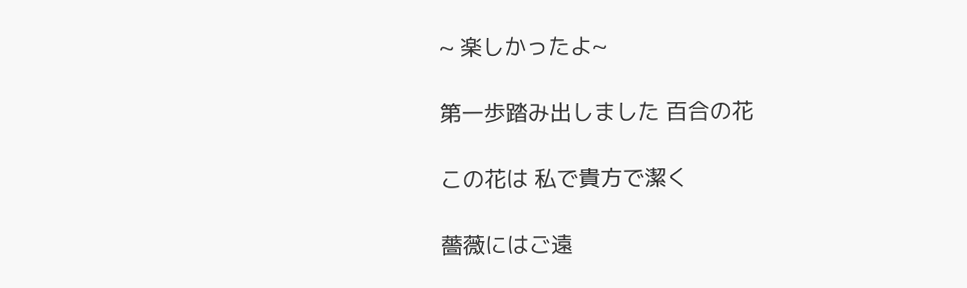~ 楽しかったよ~

第一歩踏み出しました 百合の花

この花は 私で貴方で潔く

薔薇にはご遠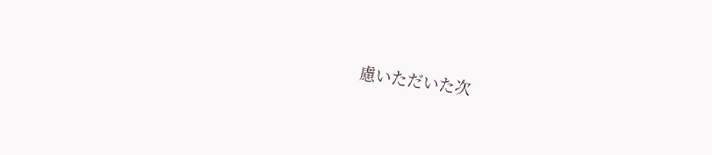慮いただいた次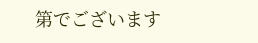第でございます